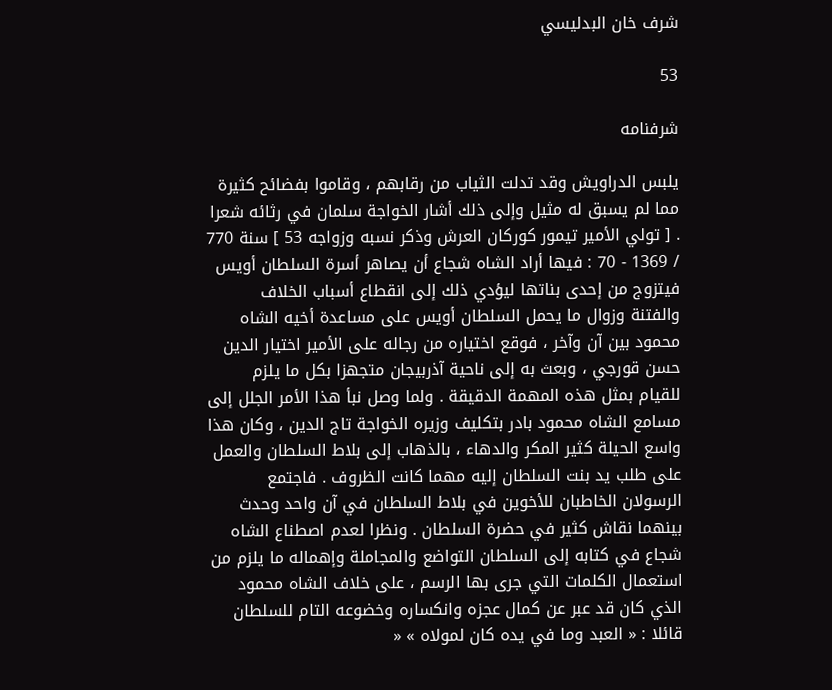شرف خان البدليسي

53

شرفنامه

يلبس الدراويش وقد تدلت الثياب من رقابهم ، وقاموا بفضائح كثيرة مما لم يسبق له مثيل وإلى ذلك أشار الخواجة سلمان في رثائه شعرا . [ تولي الأمير تيمور كوركان العرش وذكر نسبه وزواجه 53 ] سنة 770 / 1369 - 70 : فيها أراد الشاه شجاع أن يصاهر أسرة السلطان أويس فيتزوج من إحدى بناتها ليؤدي ذلك إلى انقطاع أسباب الخلاف والفتنة وزوال ما يحمل السلطان أويس على مساعدة أخيه الشاه محمود بين آن وآخر ، فوقع اختياره من رجاله على الأمير اختيار الدين حسن قورجي ، وبعث به إلى ناحية آذربيجان متجهزا بكل ما يلزم للقيام بمثل هذه المهمة الدقيقة . ولما وصل نبأ هذا الأمر الجلل إلى مسامع الشاه محمود بادر بتكليف وزيره الخواجة تاج الدين ، وكان هذا واسع الحيلة كثير المكر والدهاء ، بالذهاب إلى بلاط السلطان والعمل على طلب يد بنت السلطان إليه مهما كانت الظروف . فاجتمع الرسولان الخاطبان للأخوين في بلاط السلطان في آن واحد وحدث بينهما نقاش كثير في حضرة السلطان . ونظرا لعدم اصطناع الشاه شجاع في كتابه إلى السلطان التواضع والمجاملة وإهماله ما يلزم من استعمال الكلمات التي جرى بها الرسم ، على خلاف الشاه محمود الذي كان قد عبر عن كمال عجزه وانكساره وخضوعه التام للسلطان قائلا : « العبد وما في يده كان لمولاه » «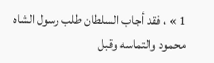1 » ، فقد أجاب السلطان طلب رسول الشاه محمود والتماسه وقبل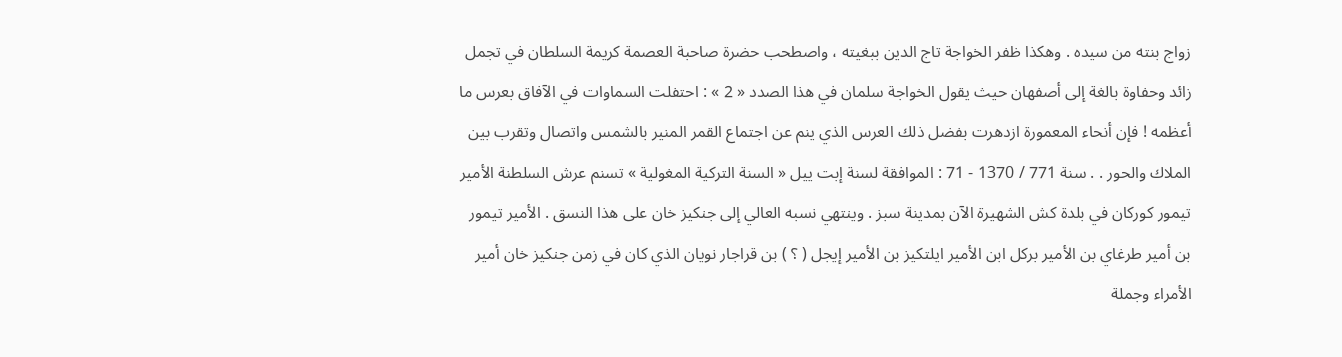زواج بنته من سيده . وهكذا ظفر الخواجة تاج الدين ببغيته ، واصطحب حضرة صاحبة العصمة كريمة السلطان في تجمل زائد وحفاوة بالغة إلى أصفهان حيث يقول الخواجة سلمان في هذا الصدد « 2 » : احتفلت السماوات في الآفاق بعرس ما أعظمه ! فإن أنحاء المعمورة ازدهرت بفضل ذلك العرس الذي ينم عن اجتماع القمر المنير بالشمس واتصال وتقرب بين الملاك والحور . . سنة 771 / 1370 - 71 : الموافقة لسنة إبت ييل « السنة التركية المغولية » تسنم عرش السلطنة الأمير تيمور كوركان في بلدة كش الشهيرة الآن بمدينة سبز . وينتهي نسبه العالي إلى جنكيز خان على هذا النسق . الأمير تيمور بن أمير طرغاي بن الأمير بركل ابن الأمير ايلتكيز بن الأمير إيجل ( ؟ ) بن قراجار نويان الذي كان في زمن جنكيز خان أمير الأمراء وجملة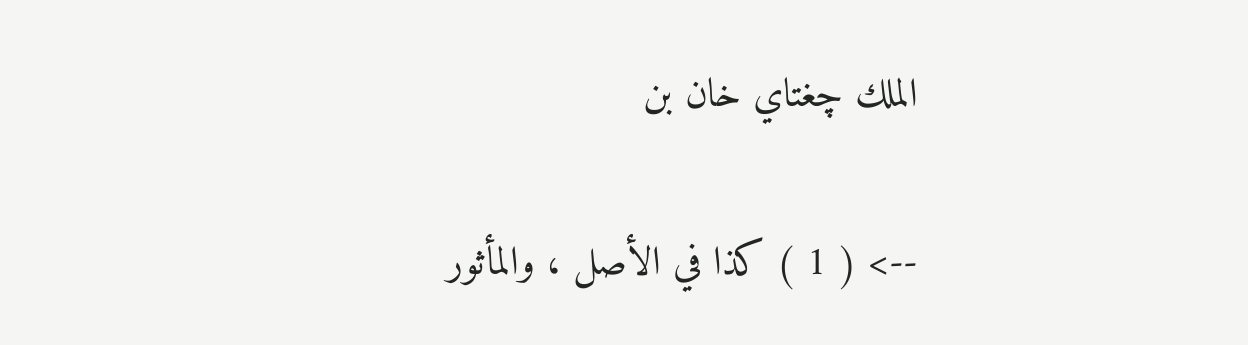الملك چغتاي خان بن

--> ( 1 ) كذا في الأصل ، والمأثور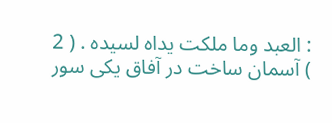: العبد وما ملكت يداه لسيده . ( 2 ) آسمان ساخت در آفاق يكى سور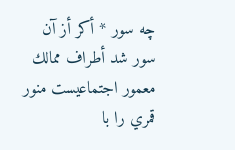چه سور * أكر أز آن سور شد أطراف ممالك معمور اجتماعيست منور قمري را با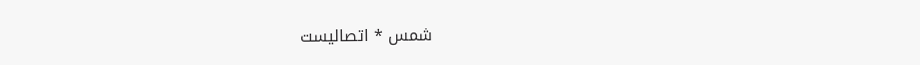شمس * اتصاليست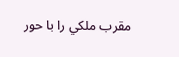مقرب ملكي را با حور